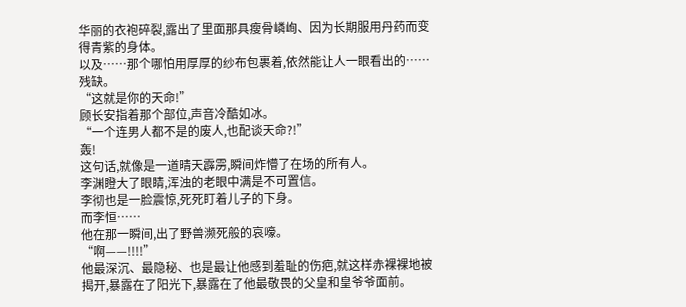华丽的衣袍碎裂,露出了里面那具瘦骨嶙峋、因为长期服用丹药而变得青紫的身体。
以及……那个哪怕用厚厚的纱布包裹着,依然能让人一眼看出的……残缺。
“这就是你的天命!”
顾长安指着那个部位,声音冷酷如冰。
“一个连男人都不是的废人,也配谈天命?!”
轰!
这句话,就像是一道晴天霹雳,瞬间炸懵了在场的所有人。
李渊瞪大了眼睛,浑浊的老眼中满是不可置信。
李彻也是一脸震惊,死死盯着儿子的下身。
而李恒……
他在那一瞬间,出了野兽濒死般的哀嚎。
“啊——!!!!”
他最深沉、最隐秘、也是最让他感到羞耻的伤疤,就这样赤裸裸地被揭开,暴露在了阳光下,暴露在了他最敬畏的父皇和皇爷爷面前。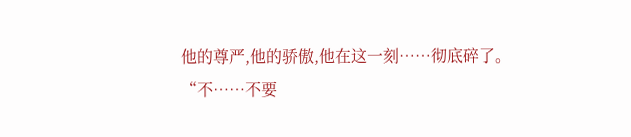他的尊严,他的骄傲,他在这一刻……彻底碎了。
“不……不要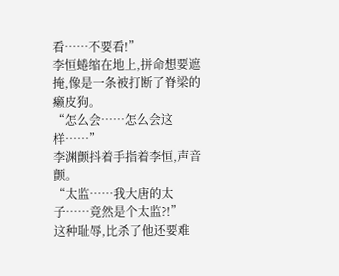看……不要看!”
李恒蜷缩在地上,拼命想要遮掩,像是一条被打断了脊梁的癞皮狗。
“怎么会……怎么会这样……”
李渊颤抖着手指着李恒,声音颤。
“太监……我大唐的太子……竟然是个太监?!”
这种耻辱,比杀了他还要难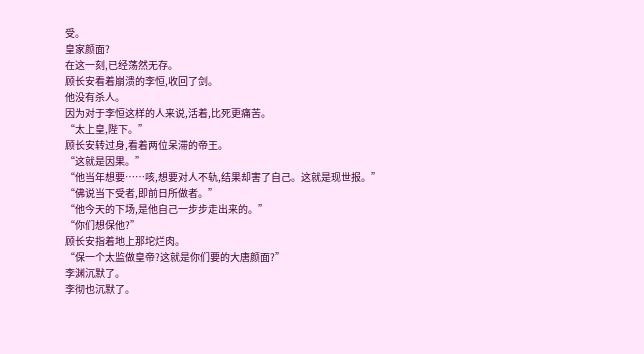受。
皇家颜面?
在这一刻,已经荡然无存。
顾长安看着崩溃的李恒,收回了剑。
他没有杀人。
因为对于李恒这样的人来说,活着,比死更痛苦。
“太上皇,陛下。”
顾长安转过身,看着两位呆滞的帝王。
“这就是因果。”
“他当年想要……咳,想要对人不轨,结果却害了自己。这就是现世报。”
“佛说当下受者,即前日所做者。”
“他今天的下场,是他自己一步步走出来的。”
“你们想保他?”
顾长安指着地上那坨烂肉。
“保一个太监做皇帝?这就是你们要的大唐颜面?”
李渊沉默了。
李彻也沉默了。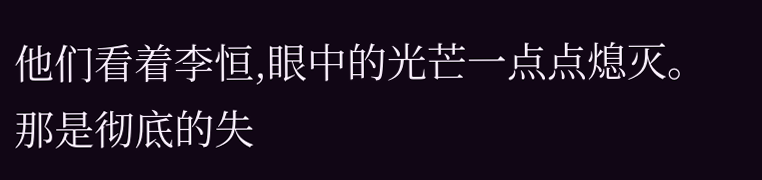他们看着李恒,眼中的光芒一点点熄灭。
那是彻底的失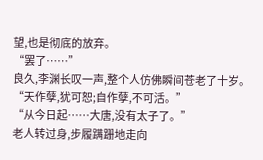望,也是彻底的放弃。
“罢了……”
良久,李渊长叹一声,整个人仿佛瞬间苍老了十岁。
“天作孽,犹可恕;自作孽,不可活。”
“从今日起……大唐,没有太子了。”
老人转过身,步履蹒跚地走向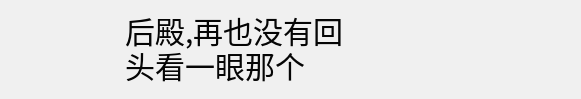后殿,再也没有回头看一眼那个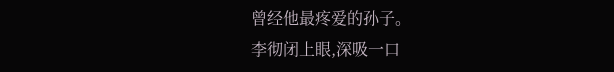曾经他最疼爱的孙子。
李彻闭上眼,深吸一口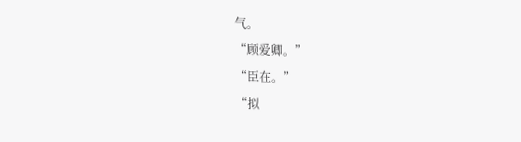气。
“顾爱卿。”
“臣在。”
“拟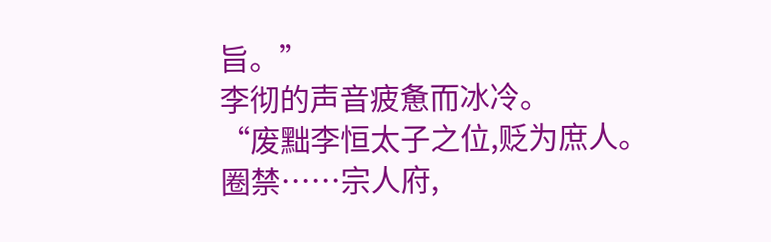旨。”
李彻的声音疲惫而冰冷。
“废黜李恒太子之位,贬为庶人。圈禁……宗人府,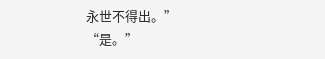永世不得出。”
“是。”